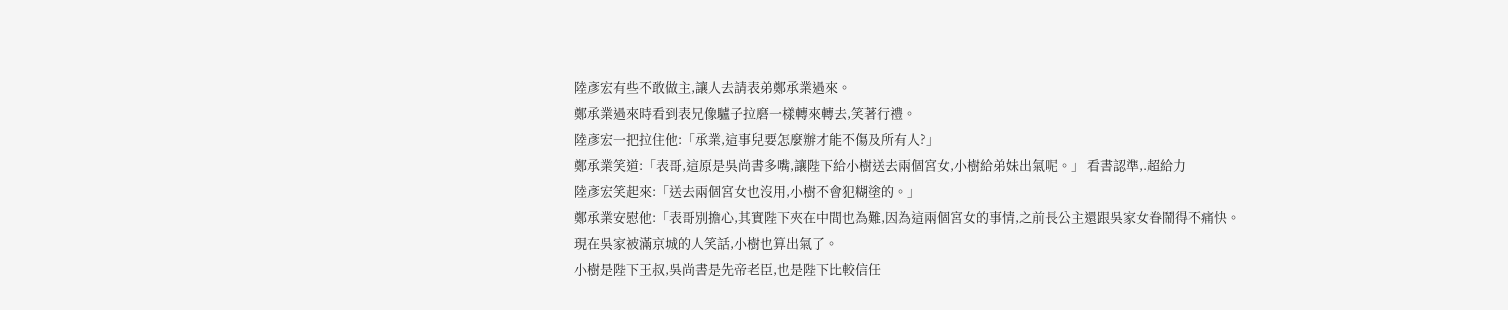陸彥宏有些不敢做主,讓人去請表弟鄭承業過來。
鄭承業過來時看到表兄像驢子拉磨一樣轉來轉去,笑著行禮。
陸彥宏一把拉住他:「承業,這事兒要怎麼辦才能不傷及所有人?」
鄭承業笑道:「表哥,這原是吳尚書多嘴,讓陛下給小樹送去兩個宮女,小樹給弟妹出氣呢。」 看書認準,.超給力
陸彥宏笑起來:「送去兩個宮女也沒用,小樹不會犯糊塗的。」
鄭承業安慰他:「表哥別擔心,其實陛下夾在中間也為難,因為這兩個宮女的事情,之前長公主還跟吳家女眷鬧得不痛快。
現在吳家被滿京城的人笑話,小樹也算出氣了。
小樹是陛下王叔,吳尚書是先帝老臣,也是陛下比較信任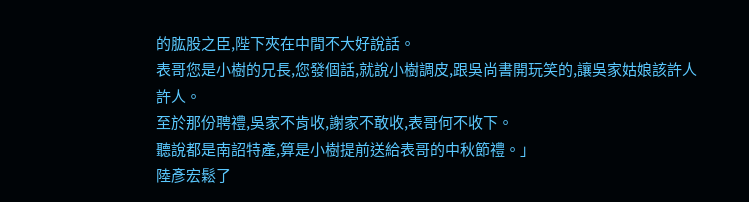的肱股之臣,陛下夾在中間不大好說話。
表哥您是小樹的兄長,您發個話,就說小樹調皮,跟吳尚書開玩笑的,讓吳家姑娘該許人許人。
至於那份聘禮,吳家不肯收,謝家不敢收,表哥何不收下。
聽說都是南詔特產,算是小樹提前送給表哥的中秋節禮。」
陸彥宏鬆了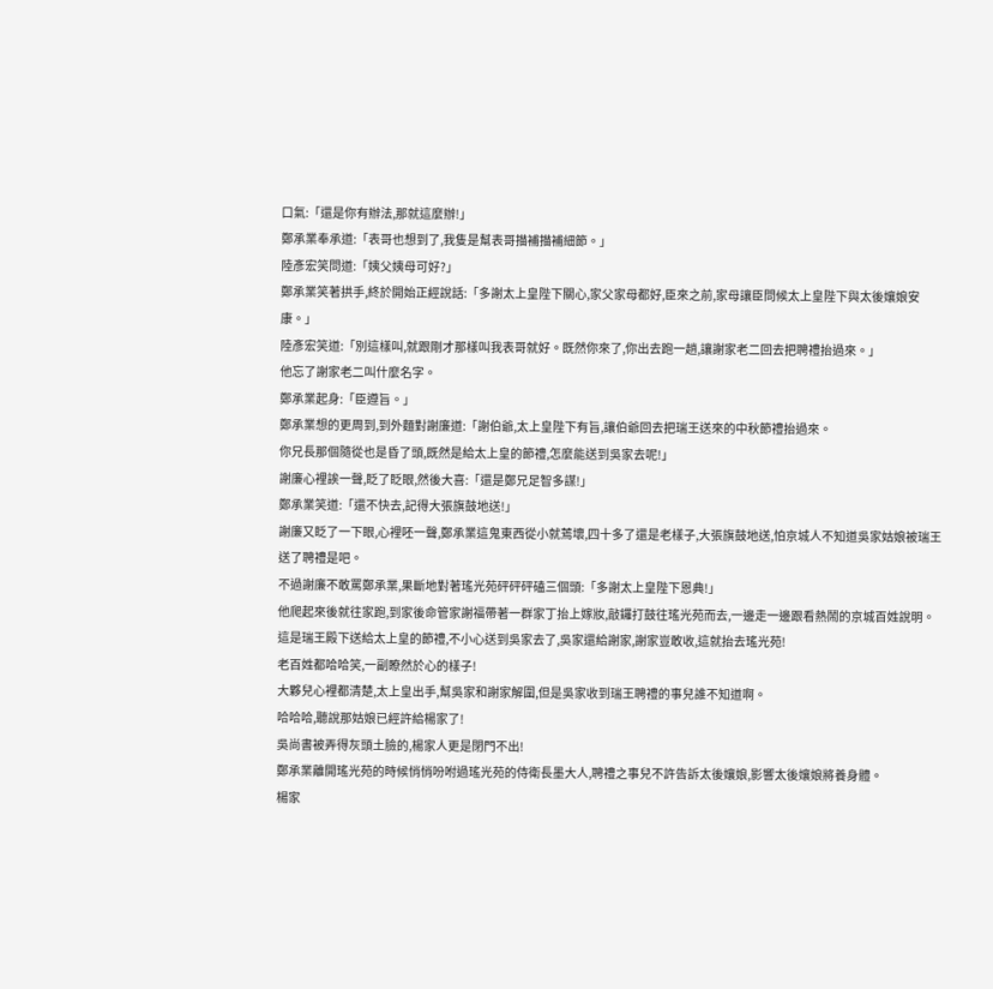口氣:「還是你有辦法,那就這麼辦!」
鄭承業奉承道:「表哥也想到了,我隻是幫表哥描補描補細節。」
陸彥宏笑問道:「姨父姨母可好?」
鄭承業笑著拱手,終於開始正經說話:「多謝太上皇陛下關心,家父家母都好,臣來之前,家母讓臣問候太上皇陛下與太後孃娘安康。」
陸彥宏笑道:「別這樣叫,就跟剛才那樣叫我表哥就好。既然你來了,你出去跑一趟,讓謝家老二回去把聘禮抬過來。」
他忘了謝家老二叫什麼名字。
鄭承業起身:「臣遵旨。」
鄭承業想的更周到,到外麵對謝廉道:「謝伯爺,太上皇陛下有旨,讓伯爺回去把瑞王送來的中秋節禮抬過來。
你兄長那個隨從也是昏了頭,既然是給太上皇的節禮,怎麼能送到吳家去呢!」
謝廉心裡誒一聲,眨了眨眼,然後大喜:「還是鄭兄足智多謀!」
鄭承業笑道:「還不快去,記得大張旗鼓地送!」
謝廉又眨了一下眼,心裡呸一聲,鄭承業這鬼東西從小就蔫壞,四十多了還是老樣子,大張旗鼓地送,怕京城人不知道吳家姑娘被瑞王送了聘禮是吧。
不過謝廉不敢罵鄭承業,果斷地對著瑤光苑砰砰砰磕三個頭:「多謝太上皇陛下恩典!」
他爬起來後就往家跑,到家後命管家謝福帶著一群家丁抬上嫁妝,敲鑼打鼓往瑤光苑而去,一邊走一邊跟看熱鬧的京城百姓說明。
這是瑞王殿下送給太上皇的節禮,不小心送到吳家去了,吳家還給謝家,謝家豈敢收,這就抬去瑤光苑!
老百姓都哈哈笑,一副瞭然於心的樣子!
大夥兒心裡都清楚,太上皇出手,幫吳家和謝家解圍,但是吳家收到瑞王聘禮的事兒誰不知道啊。
哈哈哈,聽說那姑娘已經許給楊家了!
吳尚書被弄得灰頭土臉的,楊家人更是閉門不出!
鄭承業離開瑤光苑的時候悄悄吩咐過瑤光苑的侍衛長墨大人,聘禮之事兒不許告訴太後孃娘,影響太後孃娘將養身體。
楊家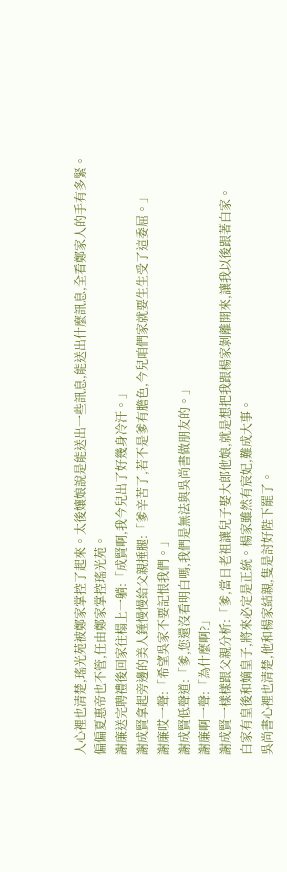人心裡也清楚,瑤光苑被鄭家掌控了起來。太後孃娘說是能送出一些訊息,能送出什麼訊息,全看鄭家人的手有多緊。
偏偏夏惠帝也不管,任由鄭家掌控瑤光苑。
謝廉送完聘禮後回家往榻上一躺:「成賢啊,我今兒出了好幾身冷汗。」
謝成賢拿起旁邊的美人錘慢慢給父親捶腿:「爹辛苦了,若不是爹有膽色,今兒咱們家就要生生受了這委屈。」
謝廉哎一聲:「希望吳家不要記恨我們。」
謝成賢低聲道:「爹,您還沒看明白嗎,我們是無法與吳尚書做朋友的。」
謝廉啊一聲:「為什麼啊?」
謝成賢一樣樣跟父親分析:「爹,當日老祖讓兒子娶大郎他娘,就是想把我跟楊家剝離開來,讓我以後跟著白家。
白家有皇後和嫡皇子,將來必定是正統。楊家雖然有宸妃,難成大事。
吳尚書心裡也清楚,他和楊家結親,隻是討好陛下罷了。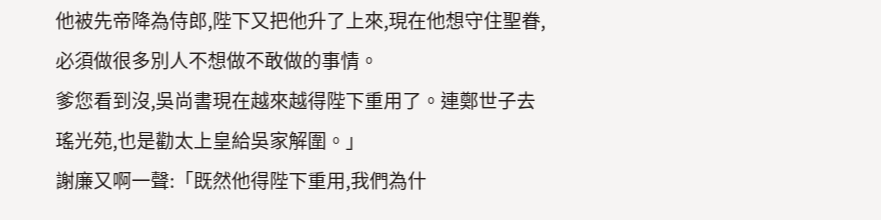他被先帝降為侍郎,陛下又把他升了上來,現在他想守住聖眷,必須做很多別人不想做不敢做的事情。
爹您看到沒,吳尚書現在越來越得陛下重用了。連鄭世子去瑤光苑,也是勸太上皇給吳家解圍。」
謝廉又啊一聲:「既然他得陛下重用,我們為什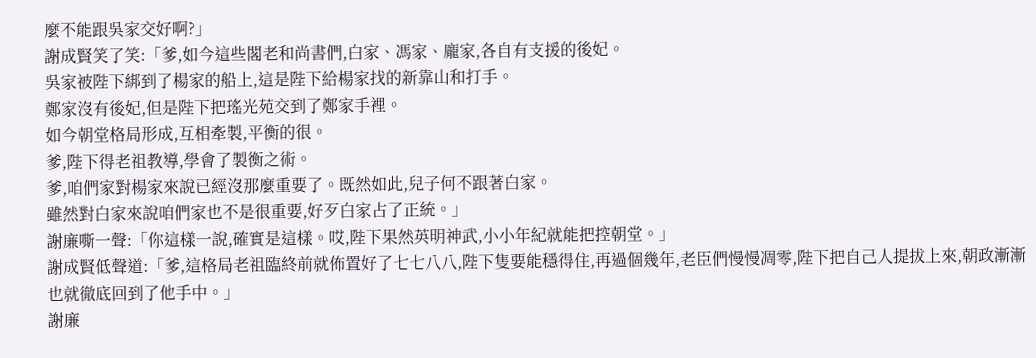麼不能跟吳家交好啊?」
謝成賢笑了笑:「爹,如今這些閣老和尚書們,白家、馮家、龐家,各自有支援的後妃。
吳家被陛下綁到了楊家的船上,這是陛下給楊家找的新靠山和打手。
鄭家沒有後妃,但是陛下把瑤光苑交到了鄭家手裡。
如今朝堂格局形成,互相牽製,平衡的很。
爹,陛下得老祖教導,學會了製衡之術。
爹,咱們家對楊家來說已經沒那麼重要了。既然如此,兒子何不跟著白家。
雖然對白家來說咱們家也不是很重要,好歹白家占了正統。」
謝廉嘶一聲:「你這樣一說,確實是這樣。哎,陛下果然英明神武,小小年紀就能把控朝堂。」
謝成賢低聲道:「爹,這格局老祖臨終前就佈置好了七七八八,陛下隻要能穩得住,再過個幾年,老臣們慢慢凋零,陛下把自己人提拔上來,朝政漸漸也就徹底回到了他手中。」
謝廉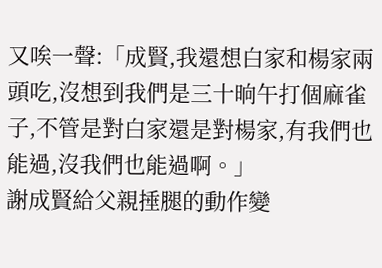又唉一聲:「成賢,我還想白家和楊家兩頭吃,沒想到我們是三十晌午打個麻雀子,不管是對白家還是對楊家,有我們也能過,沒我們也能過啊。」
謝成賢給父親捶腿的動作變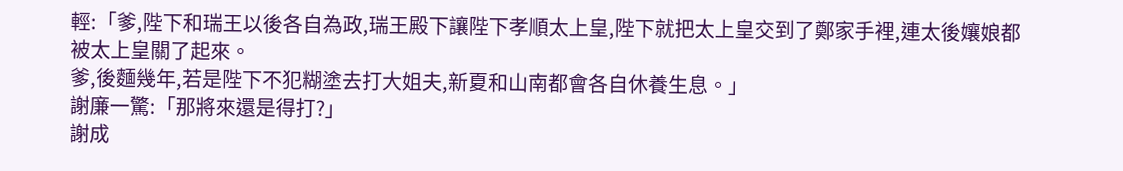輕:「爹,陛下和瑞王以後各自為政,瑞王殿下讓陛下孝順太上皇,陛下就把太上皇交到了鄭家手裡,連太後孃娘都被太上皇關了起來。
爹,後麵幾年,若是陛下不犯糊塗去打大姐夫,新夏和山南都會各自休養生息。」
謝廉一驚:「那將來還是得打?」
謝成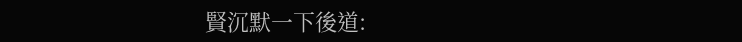賢沉默一下後道: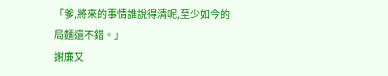「爹,將來的事情誰說得清呢,至少如今的局麵還不錯。」
謝廉又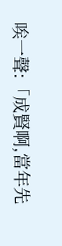唉一聲:「成賢啊,當年先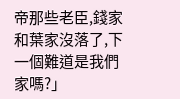帝那些老臣,錢家和葉家沒落了,下一個難道是我們家嗎?」